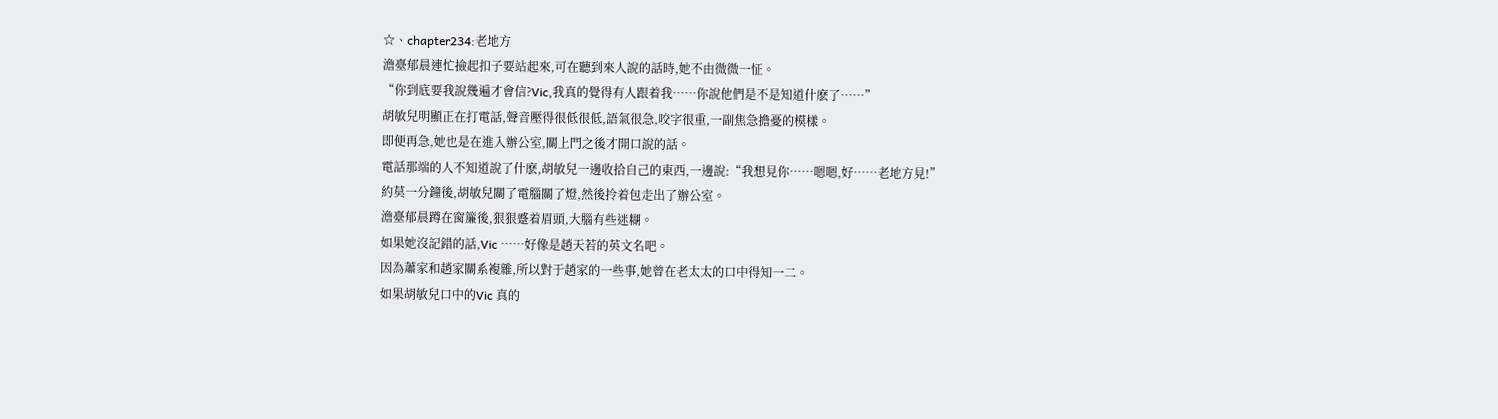☆、chapter234:老地方
澹臺郁晨連忙撿起扣子要站起來,可在聽到來人說的話時,她不由微微一怔。
“你到底要我說幾遍才會信?Vic,我真的覺得有人跟着我……你說他們是不是知道什麽了……”
胡敏兒明顯正在打電話,聲音壓得很低很低,語氣很急,咬字很重,一副焦急擔憂的模樣。
即便再急,她也是在進入辦公室,關上門之後才開口說的話。
電話那端的人不知道說了什麽,胡敏兒一邊收拾自己的東西,一邊說:“我想見你……嗯嗯,好……老地方見!”
約莫一分鐘後,胡敏兒關了電腦關了燈,然後拎着包走出了辦公室。
澹臺郁晨蹲在窗簾後,狠狠蹙着眉頭,大腦有些迷糊。
如果她沒記錯的話,Vic ……好像是趙天若的英文名吧。
因為蕭家和趙家關系複雜,所以對于趙家的一些事,她曾在老太太的口中得知一二。
如果胡敏兒口中的Vic 真的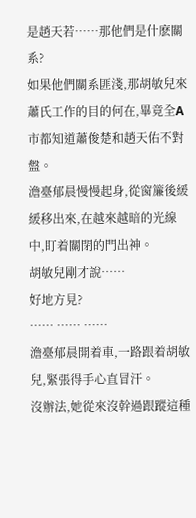是趙天若……那他們是什麽關系?
如果他們關系匪淺,那胡敏兒來蕭氏工作的目的何在,畢竟全A市都知道蕭俊楚和趙天佑不對盤。
澹臺郁晨慢慢起身,從窗簾後緩緩移出來,在越來越暗的光線中,盯着關閉的門出神。
胡敏兒剛才說……
好地方見?
…… …… ……
澹臺郁晨開着車,一路跟着胡敏兒,緊張得手心直冒汗。
沒辦法,她從來沒幹過跟蹤這種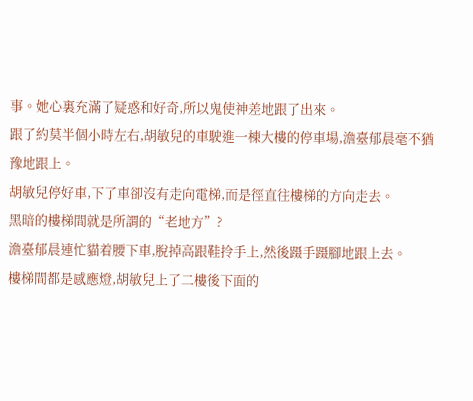事。她心裏充滿了疑惑和好奇,所以鬼使神差地跟了出來。
跟了約莫半個小時左右,胡敏兒的車駛進一棟大樓的停車場,澹臺郁晨毫不猶豫地跟上。
胡敏兒停好車,下了車卻沒有走向電梯,而是徑直往樓梯的方向走去。
黑暗的樓梯間就是所謂的“老地方”?
澹臺郁晨連忙貓着腰下車,脫掉高跟鞋拎手上,然後蹑手蹑腳地跟上去。
樓梯間都是感應燈,胡敏兒上了二樓後下面的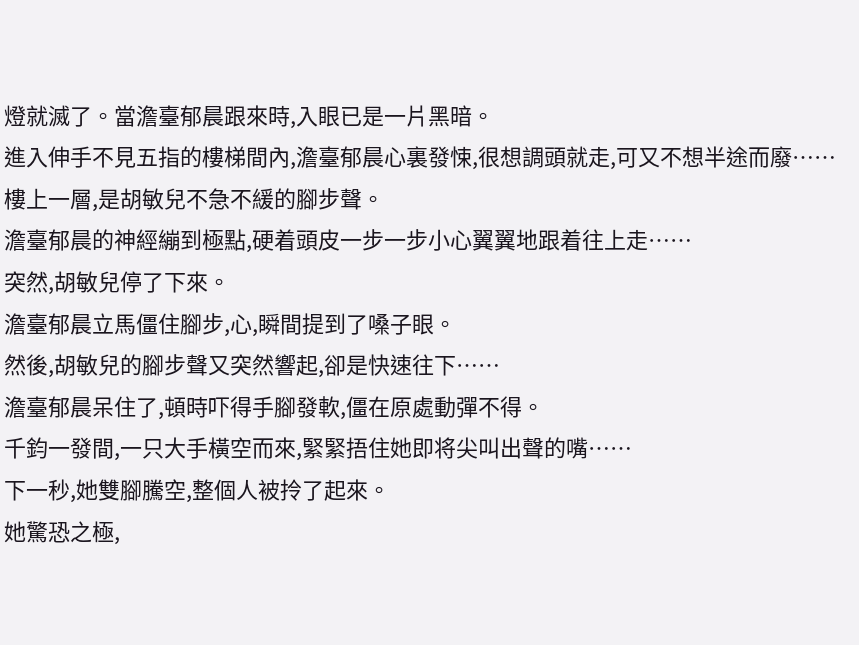燈就滅了。當澹臺郁晨跟來時,入眼已是一片黑暗。
進入伸手不見五指的樓梯間內,澹臺郁晨心裏發悚,很想調頭就走,可又不想半途而廢……
樓上一層,是胡敏兒不急不緩的腳步聲。
澹臺郁晨的神經繃到極點,硬着頭皮一步一步小心翼翼地跟着往上走……
突然,胡敏兒停了下來。
澹臺郁晨立馬僵住腳步,心,瞬間提到了嗓子眼。
然後,胡敏兒的腳步聲又突然響起,卻是快速往下……
澹臺郁晨呆住了,頓時吓得手腳發軟,僵在原處動彈不得。
千鈞一發間,一只大手橫空而來,緊緊捂住她即将尖叫出聲的嘴……
下一秒,她雙腳騰空,整個人被拎了起來。
她驚恐之極,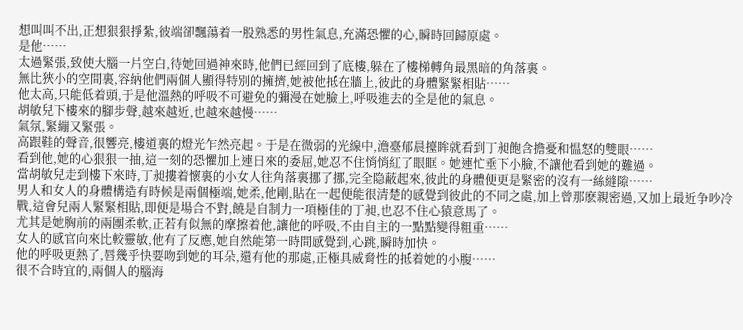想叫叫不出,正想狠狠掙紮,彼端卻飄蕩着一股熟悉的男性氣息,充滿恐懼的心,瞬時回歸原處。
是他……
太過緊張,致使大腦一片空白,待她回過神來時,他們已經回到了底樓,躲在了樓梯轉角最黑暗的角落裏。
無比狹小的空間裏,容納他們兩個人顯得特別的擁擠,她被他抵在牆上,彼此的身體緊緊相貼……
他太高,只能低着頭,于是他溫熱的呼吸不可避免的彌漫在她臉上,呼吸進去的全是他的氣息。
胡敏兒下樓來的腳步聲,越來越近,也越來越慢……
氣氛,緊繃又緊張。
高跟鞋的聲音,很響亮,樓道裏的燈光乍然亮起。于是在微弱的光線中,澹臺郁晨擡眸就看到丁昶飽含擔憂和愠怒的雙眼……
看到他,她的心狠狠一抽,這一刻的恐懼加上連日來的委屈,她忍不住悄悄紅了眼眶。她連忙垂下小臉,不讓他看到她的難過。
當胡敏兒走到樓下來時,丁昶摟着懷裏的小女人往角落裏挪了挪,完全隐蔽起來,彼此的身體便更是緊密的沒有一絲縫隙……
男人和女人的身體構造有時候是兩個極端,她柔,他剛,貼在一起便能很清楚的感覺到彼此的不同之處,加上曾那麽親密過,又加上最近争吵冷戰,這會兒兩人緊緊相貼,即便是場合不對,饒是自制力一項極佳的丁昶,也忍不住心猿意馬了。
尤其是她胸前的兩團柔軟,正若有似無的摩擦着他,讓他的呼吸,不由自主的一點點變得粗重……
女人的感官向來比較靈敏,他有了反應,她自然能第一時間感覺到,心跳,瞬時加快。
他的呼吸更熱了,唇幾乎快要吻到她的耳朵,還有他的那處,正極具威脅性的抵着她的小腹……
很不合時宜的,兩個人的腦海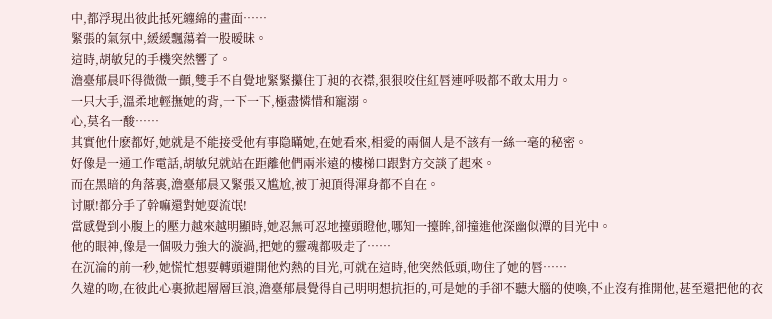中,都浮現出彼此抵死纏綿的畫面……
緊張的氣氛中,緩緩飄蕩着一股暧昧。
這時,胡敏兒的手機突然響了。
澹臺郁晨吓得微微一顫,雙手不自覺地緊緊攥住丁昶的衣襟,狠狠咬住紅唇連呼吸都不敢太用力。
一只大手,溫柔地輕撫她的背,一下一下,極盡憐惜和寵溺。
心,莫名一酸……
其實他什麽都好,她就是不能接受他有事隐瞞她,在她看來,相愛的兩個人是不該有一絲一毫的秘密。
好像是一通工作電話,胡敏兒就站在距離他們兩米遠的樓梯口跟對方交談了起來。
而在黑暗的角落裏,澹臺郁晨又緊張又尴尬,被丁昶頂得渾身都不自在。
讨厭!都分手了幹嘛還對她耍流氓!
當感覺到小腹上的壓力越來越明顯時,她忍無可忍地擡頭瞪他,哪知一擡眸,卻撞進他深幽似潭的目光中。
他的眼神,像是一個吸力強大的漩渦,把她的靈魂都吸走了……
在沉淪的前一秒,她慌忙想要轉頭避開他灼熱的目光,可就在這時,他突然低頭,吻住了她的唇……
久違的吻,在彼此心裏掀起層層巨浪,澹臺郁晨覺得自己明明想抗拒的,可是她的手卻不聽大腦的使喚,不止沒有推開他,甚至還把他的衣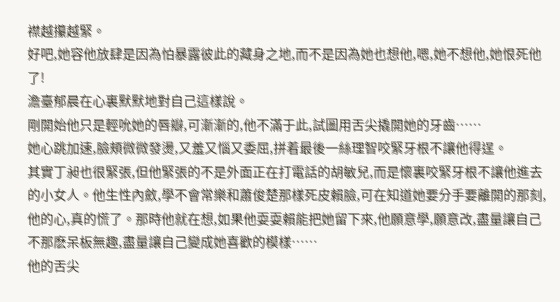襟越攥越緊。
好吧,她容他放肆是因為怕暴露彼此的藏身之地,而不是因為她也想他,嗯,她不想他,她恨死他了!
澹臺郁晨在心裏默默地對自己這樣說。
剛開始他只是輕吮她的唇瓣,可漸漸的,他不滿于此,試圖用舌尖撬開她的牙齒……
她心跳加速,臉頰微微發燙,又羞又惱又委屈,拼着最後一絲理智咬緊牙根不讓他得逞。
其實丁昶也很緊張,但他緊張的不是外面正在打電話的胡敏兒,而是懷裏咬緊牙根不讓他進去的小女人。他生性內斂,學不會常樂和蕭俊楚那樣死皮賴臉,可在知道她要分手要離開的那刻,他的心,真的慌了。那時他就在想,如果他耍耍賴能把她留下來,他願意學,願意改,盡量讓自己不那麽呆板無趣,盡量讓自己變成她喜歡的模樣……
他的舌尖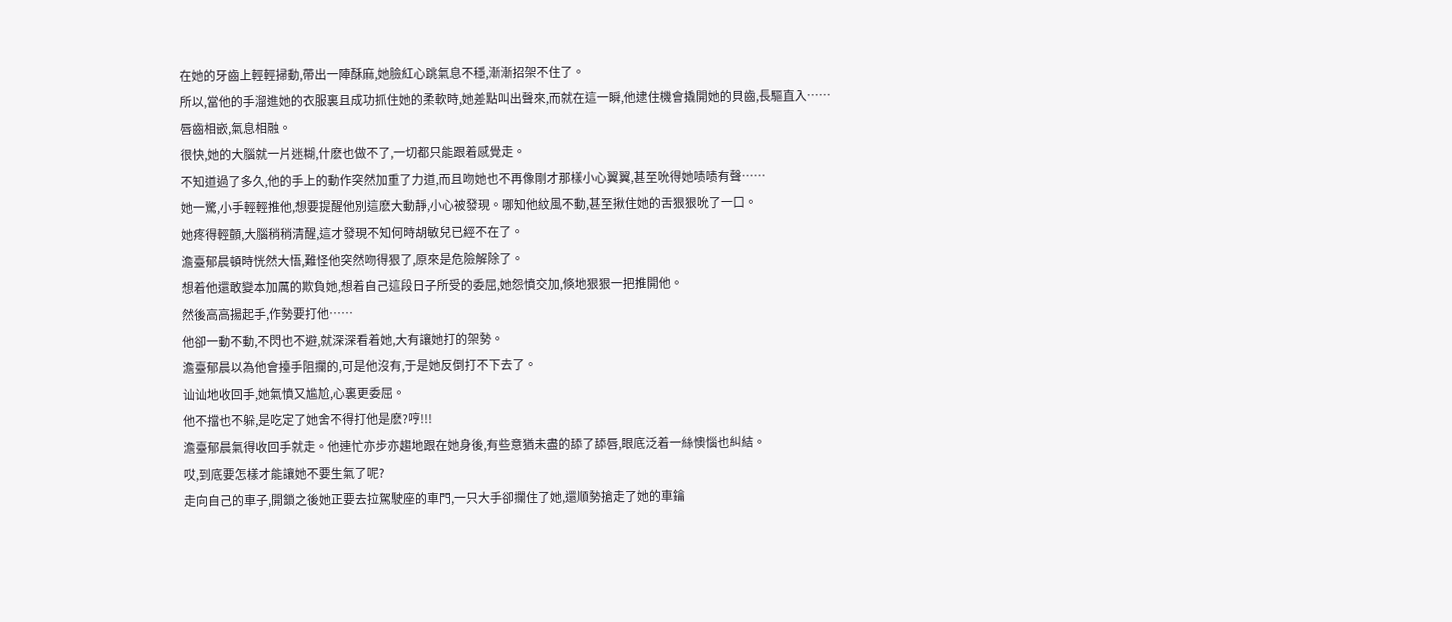在她的牙齒上輕輕掃動,帶出一陣酥麻,她臉紅心跳氣息不穩,漸漸招架不住了。
所以,當他的手溜進她的衣服裏且成功抓住她的柔軟時,她差點叫出聲來,而就在這一瞬,他逮住機會撬開她的貝齒,長驅直入……
唇齒相嵌,氣息相融。
很快,她的大腦就一片迷糊,什麽也做不了,一切都只能跟着感覺走。
不知道過了多久,他的手上的動作突然加重了力道,而且吻她也不再像剛才那樣小心翼翼,甚至吮得她啧啧有聲……
她一驚,小手輕輕推他,想要提醒他別這麽大動靜,小心被發現。哪知他紋風不動,甚至揪住她的舌狠狠吮了一口。
她疼得輕顫,大腦稍稍清醒,這才發現不知何時胡敏兒已經不在了。
澹臺郁晨頓時恍然大悟,難怪他突然吻得狠了,原來是危險解除了。
想着他還敢變本加厲的欺負她,想着自己這段日子所受的委屈,她怨憤交加,倏地狠狠一把推開他。
然後高高揚起手,作勢要打他……
他卻一動不動,不閃也不避,就深深看着她,大有讓她打的架勢。
澹臺郁晨以為他會擡手阻攔的,可是他沒有,于是她反倒打不下去了。
讪讪地收回手,她氣憤又尴尬,心裏更委屈。
他不擋也不躲,是吃定了她舍不得打他是麽?哼!!!
澹臺郁晨氣得收回手就走。他連忙亦步亦趨地跟在她身後,有些意猶未盡的舔了舔唇,眼底泛着一絲懊惱也糾結。
哎,到底要怎樣才能讓她不要生氣了呢?
走向自己的車子,開鎖之後她正要去拉駕駛座的車門,一只大手卻攔住了她,還順勢搶走了她的車鑰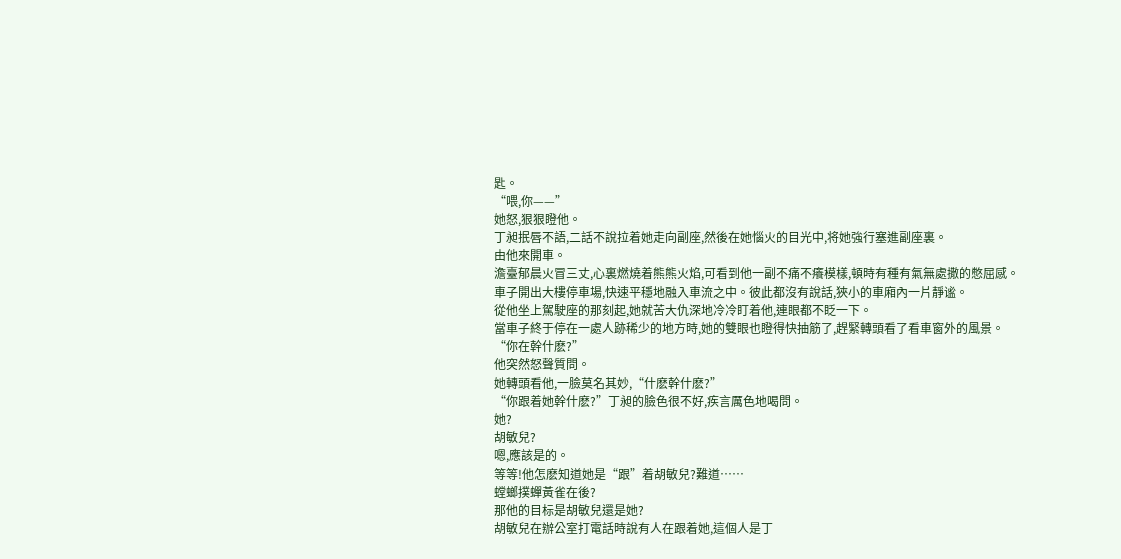匙。
“喂,你——”
她怒,狠狠瞪他。
丁昶抿唇不語,二話不說拉着她走向副座,然後在她惱火的目光中,将她強行塞進副座裏。
由他來開車。
澹臺郁晨火冒三丈,心裏燃燒着熊熊火焰,可看到他一副不痛不癢模樣,頓時有種有氣無處撒的憋屈感。
車子開出大樓停車場,快速平穩地融入車流之中。彼此都沒有說話,狹小的車廂內一片靜谧。
從他坐上駕駛座的那刻起,她就苦大仇深地冷冷盯着他,連眼都不眨一下。
當車子終于停在一處人跡稀少的地方時,她的雙眼也瞪得快抽筋了,趕緊轉頭看了看車窗外的風景。
“你在幹什麽?”
他突然怒聲質問。
她轉頭看他,一臉莫名其妙,“什麽幹什麽?”
“你跟着她幹什麽?”丁昶的臉色很不好,疾言厲色地喝問。
她?
胡敏兒?
嗯,應該是的。
等等!他怎麽知道她是“跟”着胡敏兒?難道……
螳螂撲蟬黃雀在後?
那他的目标是胡敏兒還是她?
胡敏兒在辦公室打電話時說有人在跟着她,這個人是丁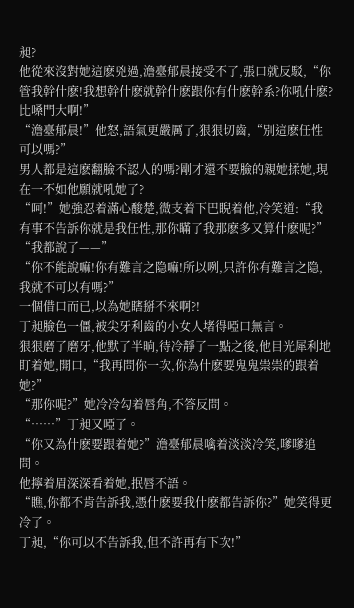昶?
他從來沒對她這麽兇過,澹臺郁晨接受不了,張口就反駁,“你管我幹什麽!我想幹什麽就幹什麽跟你有什麽幹系?你吼什麽?比嗓門大啊!”
“澹臺郁晨!”他怒,語氣更嚴厲了,狠狠切齒,“別這麽任性可以嗎?”
男人都是這麽翻臉不認人的嗎?剛才還不要臉的親她揉她,現在一不如他願就吼她了?
“呵!”她強忍着滿心酸楚,微支着下巴睨着他,冷笑道:“我有事不告訴你就是我任性,那你瞞了我那麽多又算什麽呢?”
“我都說了——”
“你不能說嘛!你有難言之隐嘛!所以咧,只許你有難言之隐,我就不可以有嗎?”
一個借口而已,以為她瞎掰不來啊?!
丁昶臉色一僵,被尖牙利齒的小女人堵得啞口無言。
狠狠磨了磨牙,他默了半晌,待冷靜了一點之後,他目光犀利地盯着她,開口,“我再問你一次,你為什麽要鬼鬼祟祟的跟着她?”
“那你呢?”她冷冷勾着唇角,不答反問。
“……”丁昶又啞了。
“你又為什麽要跟着她?”澹臺郁晨噙着淡淡冷笑,嗲嗲追問。
他擰着眉深深看着她,抿唇不語。
“瞧,你都不肯告訴我,憑什麽要我什麽都告訴你?”她笑得更冷了。
丁昶,“你可以不告訴我,但不許再有下次!”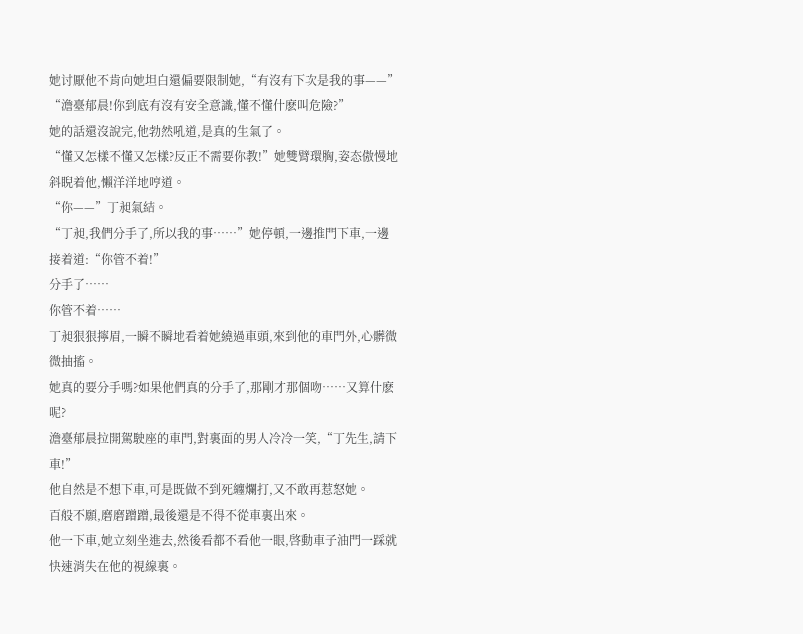她讨厭他不肯向她坦白還偏要限制她,“有沒有下次是我的事——”
“澹臺郁晨!你到底有沒有安全意識,懂不懂什麽叫危險?”
她的話還沒說完,他勃然吼道,是真的生氣了。
“懂又怎樣不懂又怎樣?反正不需要你教!”她雙臂環胸,姿态傲慢地斜睨着他,懶洋洋地哼道。
“你——”丁昶氣結。
“丁昶,我們分手了,所以我的事……”她停頓,一邊推門下車,一邊接着道:“你管不着!”
分手了……
你管不着……
丁昶狠狠擰眉,一瞬不瞬地看着她繞過車頭,來到他的車門外,心髒微微抽搐。
她真的要分手嗎?如果他們真的分手了,那剛才那個吻……又算什麽呢?
澹臺郁晨拉開駕駛座的車門,對裏面的男人冷冷一笑,“丁先生,請下車!”
他自然是不想下車,可是既做不到死纏爛打,又不敢再惹怒她。
百般不願,磨磨蹭蹭,最後還是不得不從車裏出來。
他一下車,她立刻坐進去,然後看都不看他一眼,啓動車子油門一踩就快速消失在他的視線裏。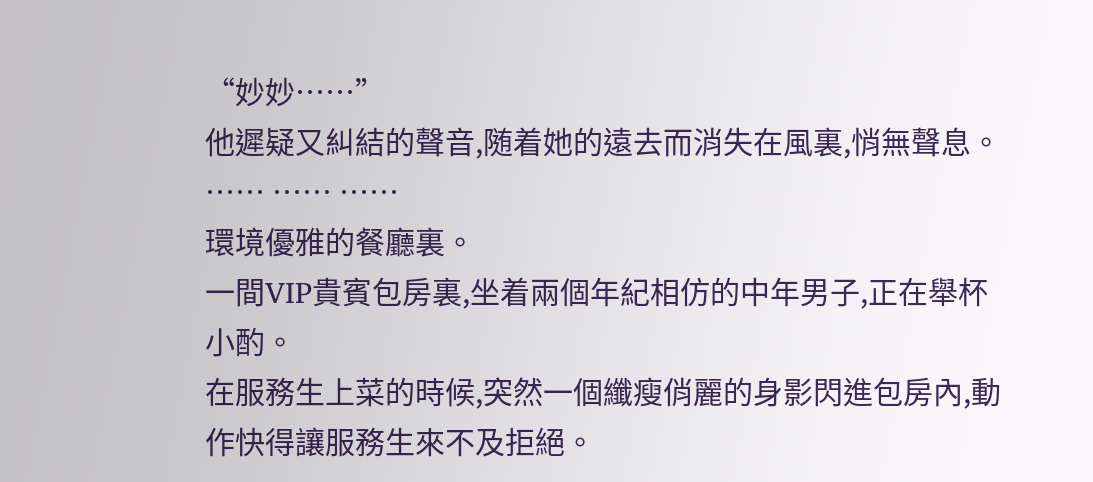“妙妙……”
他遲疑又糾結的聲音,随着她的遠去而消失在風裏,悄無聲息。
…… …… ……
環境優雅的餐廳裏。
一間VIP貴賓包房裏,坐着兩個年紀相仿的中年男子,正在舉杯小酌。
在服務生上菜的時候,突然一個纖瘦俏麗的身影閃進包房內,動作快得讓服務生來不及拒絕。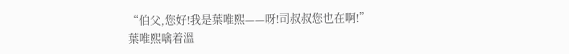“伯父,您好!我是葉唯熙——呀!司叔叔您也在啊!”
葉唯熙噙着溫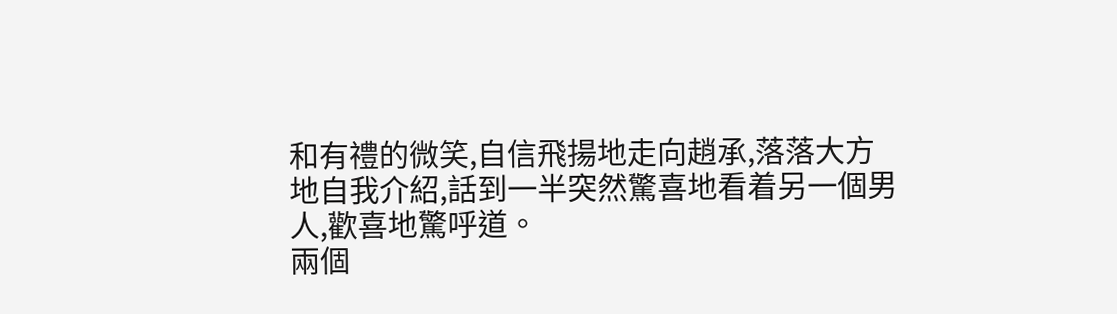和有禮的微笑,自信飛揚地走向趙承,落落大方地自我介紹,話到一半突然驚喜地看着另一個男人,歡喜地驚呼道。
兩個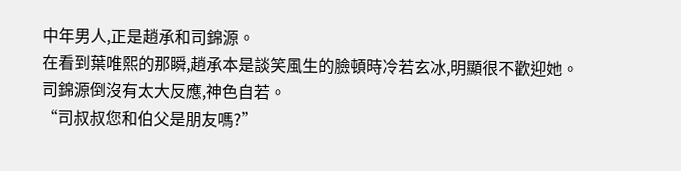中年男人,正是趙承和司錦源。
在看到葉唯熙的那瞬,趙承本是談笑風生的臉頓時冷若玄冰,明顯很不歡迎她。
司錦源倒沒有太大反應,神色自若。
“司叔叔您和伯父是朋友嗎?”